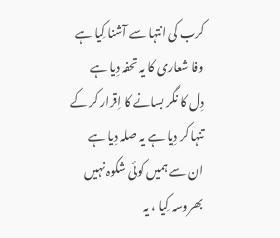کرب کی انتہا سے آشنا کِیا ہے
وفا شعاری کا یہ تحفہ دِیا ہے
دِل کا نگر بسانے کا اِقرار کر کے
تنہا کر دِیا ہے یہ صلہ دِیا ہے
ان سے ہمیں کوئی شکوہ نہیں
بھروسہ کِیا ، یہ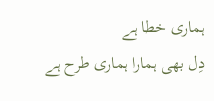ہماری خطا ہے
دِل بھی ہمارا ہماری طرح ہے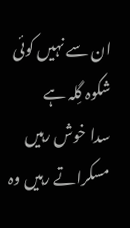ان سے نہیں کوئی شکوہ گِلہ ہے
سدا خوش رہیں مسکراتے رہیں وہ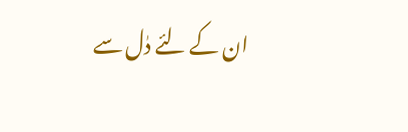ان کے لئے دٰل سے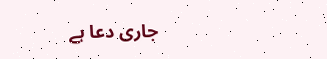جاری دعا ہے